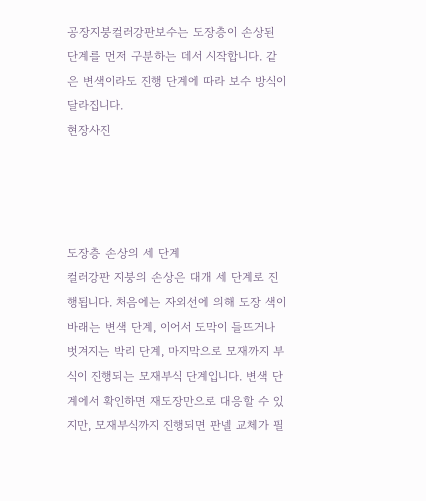공장지붕컬러강판보수는 도장층이 손상된 단계를 먼저 구분하는 데서 시작합니다. 같은 변색이라도 진행 단계에 따라 보수 방식이 달라집니다.
현장사진




도장층 손상의 세 단계
컬러강판 지붕의 손상은 대개 세 단계로 진행됩니다. 처음에는 자외선에 의해 도장 색이 바래는 변색 단계, 이어서 도막이 들뜨거나 벗겨지는 박리 단계, 마지막으로 모재까지 부식이 진행되는 모재부식 단계입니다. 변색 단계에서 확인하면 재도장만으로 대응할 수 있지만, 모재부식까지 진행되면 판넬 교체가 필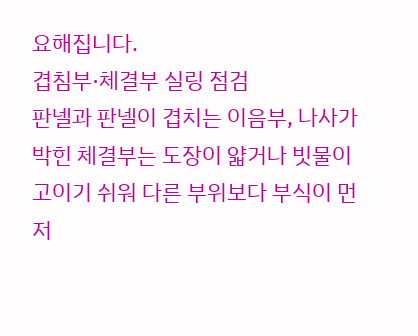요해집니다.
겹침부·체결부 실링 점검
판넬과 판넬이 겹치는 이음부, 나사가 박힌 체결부는 도장이 얇거나 빗물이 고이기 쉬워 다른 부위보다 부식이 먼저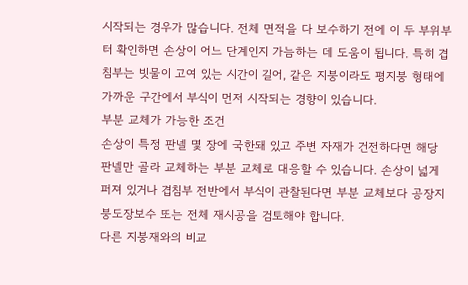시작되는 경우가 많습니다. 전체 면적을 다 보수하기 전에 이 두 부위부터 확인하면 손상이 어느 단계인지 가늠하는 데 도움이 됩니다. 특히 겹침부는 빗물이 고여 있는 시간이 길어, 같은 지붕이라도 평지붕 형태에 가까운 구간에서 부식이 먼저 시작되는 경향이 있습니다.
부분 교체가 가능한 조건
손상이 특정 판넬 몇 장에 국한돼 있고 주변 자재가 건전하다면 해당 판넬만 골라 교체하는 부분 교체로 대응할 수 있습니다. 손상이 넓게 퍼져 있거나 겹침부 전반에서 부식이 관찰된다면 부분 교체보다 공장지붕도장보수 또는 전체 재시공을 검토해야 합니다.
다른 지붕재와의 비교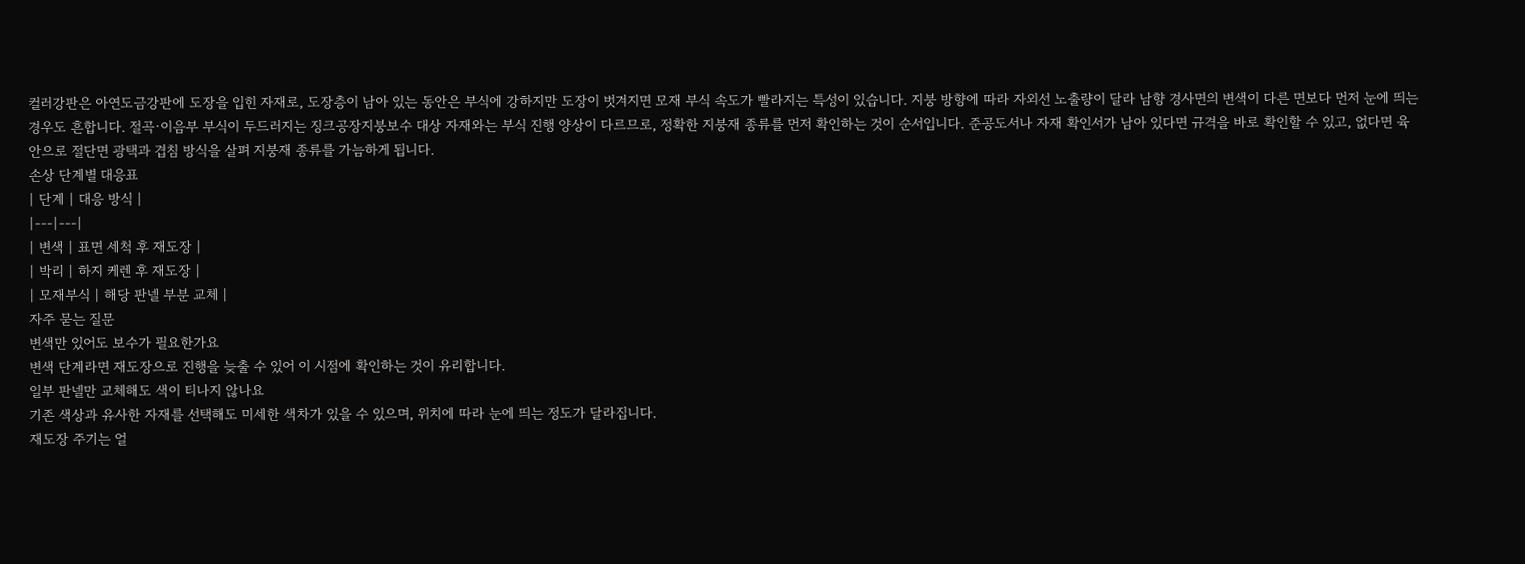컬러강판은 아연도금강판에 도장을 입힌 자재로, 도장층이 남아 있는 동안은 부식에 강하지만 도장이 벗겨지면 모재 부식 속도가 빨라지는 특성이 있습니다. 지붕 방향에 따라 자외선 노출량이 달라 남향 경사면의 변색이 다른 면보다 먼저 눈에 띄는 경우도 흔합니다. 절곡·이음부 부식이 두드러지는 징크공장지붕보수 대상 자재와는 부식 진행 양상이 다르므로, 정확한 지붕재 종류를 먼저 확인하는 것이 순서입니다. 준공도서나 자재 확인서가 남아 있다면 규격을 바로 확인할 수 있고, 없다면 육안으로 절단면 광택과 겹침 방식을 살펴 지붕재 종류를 가늠하게 됩니다.
손상 단계별 대응표
| 단계 | 대응 방식 |
|---|---|
| 변색 | 표면 세척 후 재도장 |
| 박리 | 하지 케렌 후 재도장 |
| 모재부식 | 해당 판넬 부분 교체 |
자주 묻는 질문
변색만 있어도 보수가 필요한가요
변색 단계라면 재도장으로 진행을 늦출 수 있어 이 시점에 확인하는 것이 유리합니다.
일부 판넬만 교체해도 색이 티나지 않나요
기존 색상과 유사한 자재를 선택해도 미세한 색차가 있을 수 있으며, 위치에 따라 눈에 띄는 정도가 달라집니다.
재도장 주기는 얼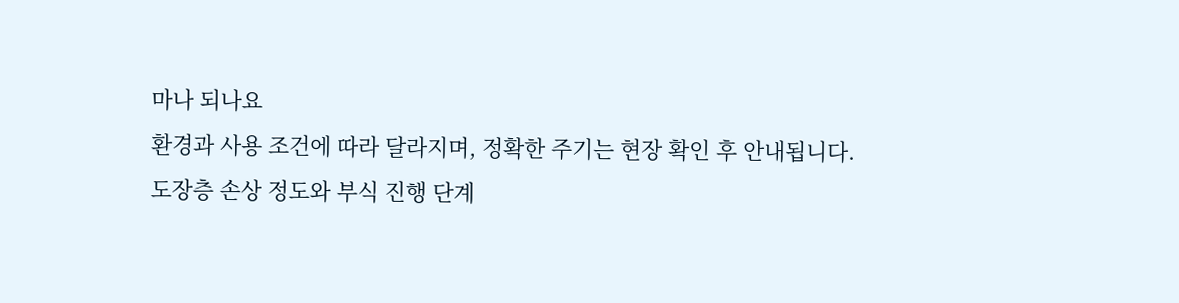마나 되나요
환경과 사용 조건에 따라 달라지며, 정확한 주기는 현장 확인 후 안내됩니다.
도장층 손상 정도와 부식 진행 단계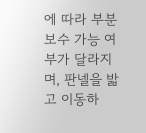에 따라 부분 보수 가능 여부가 달라지며, 판넬을 밟고 이동하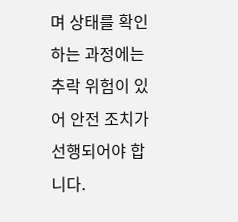며 상태를 확인하는 과정에는 추락 위험이 있어 안전 조치가 선행되어야 합니다.